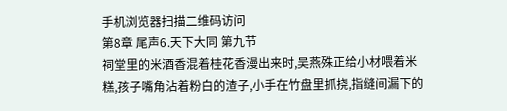手机浏览器扫描二维码访问
第8章 尾声6.天下大同 第九节
祠堂里的米酒香混着桂花香漫出来时,吴燕殊正给小材喂着米糕,孩子嘴角沾着粉白的渣子,小手在竹盘里抓挠,指缝间漏下的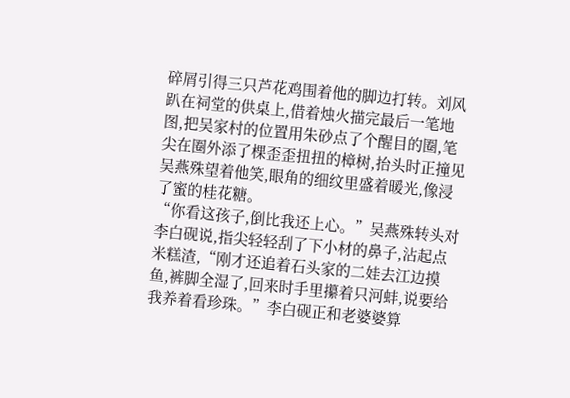碎屑引得三只芦花鸡围着他的脚边打转。刘风趴在祠堂的供桌上,借着烛火描完最后一笔地图,把吴家村的位置用朱砂点了个醒目的圈,笔尖在圈外添了棵歪歪扭扭的樟树,抬头时正撞见吴燕殊望着他笑,眼角的细纹里盛着暖光,像浸了蜜的桂花糖。
“你看这孩子,倒比我还上心。”吴燕殊转头对李白砚说,指尖轻轻刮了下小材的鼻子,沾起点米糕渣,“刚才还追着石头家的二娃去江边摸鱼,裤脚全湿了,回来时手里攥着只河蚌,说要给我养着看珍珠。”李白砚正和老婆婆算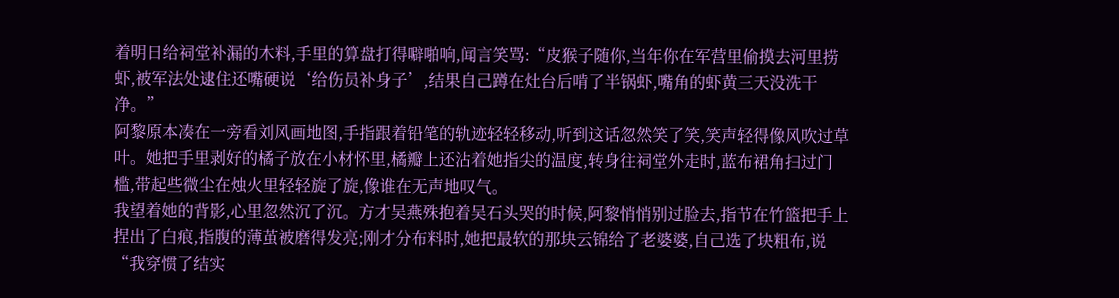着明日给祠堂补漏的木料,手里的算盘打得噼啪响,闻言笑骂:“皮猴子随你,当年你在军营里偷摸去河里捞虾,被军法处逮住还嘴硬说‘给伤员补身子’,结果自己蹲在灶台后啃了半锅虾,嘴角的虾黄三天没洗干净。”
阿黎原本凑在一旁看刘风画地图,手指跟着铅笔的轨迹轻轻移动,听到这话忽然笑了笑,笑声轻得像风吹过草叶。她把手里剥好的橘子放在小材怀里,橘瓣上还沾着她指尖的温度,转身往祠堂外走时,蓝布裙角扫过门槛,带起些微尘在烛火里轻轻旋了旋,像谁在无声地叹气。
我望着她的背影,心里忽然沉了沉。方才吴燕殊抱着吴石头哭的时候,阿黎悄悄别过脸去,指节在竹篮把手上捏出了白痕,指腹的薄茧被磨得发亮;刚才分布料时,她把最软的那块云锦给了老婆婆,自己选了块粗布,说“我穿惯了结实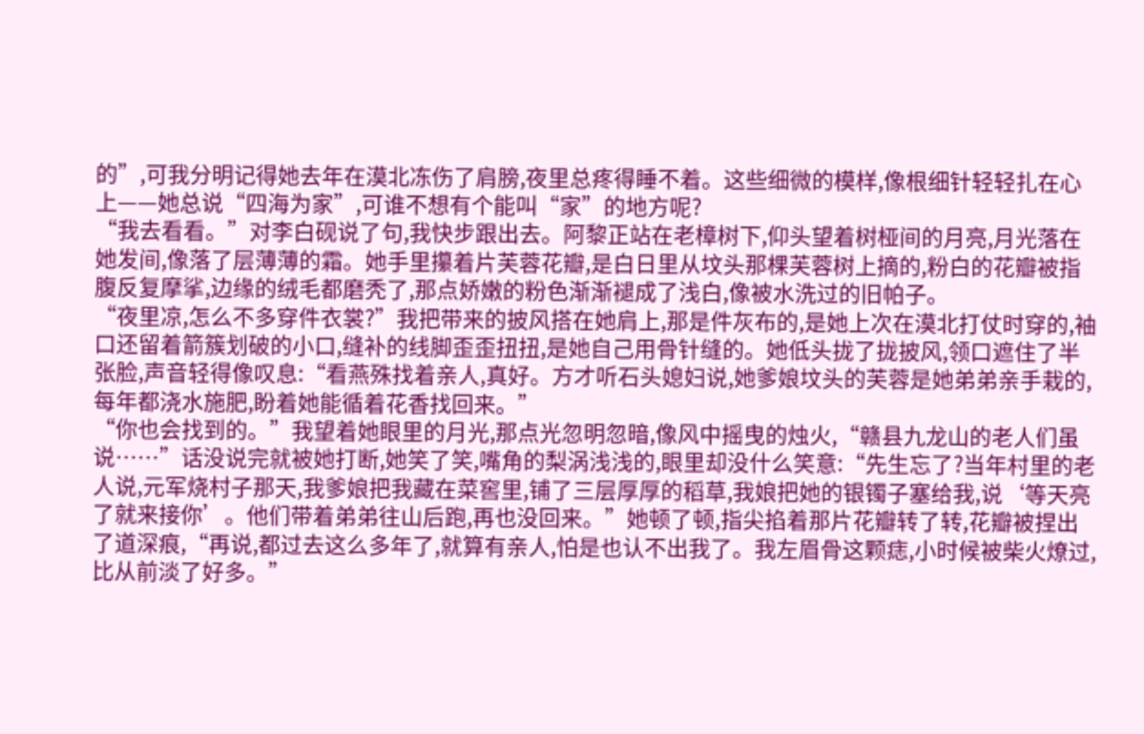的”,可我分明记得她去年在漠北冻伤了肩膀,夜里总疼得睡不着。这些细微的模样,像根细针轻轻扎在心上——她总说“四海为家”,可谁不想有个能叫“家”的地方呢?
“我去看看。”对李白砚说了句,我快步跟出去。阿黎正站在老樟树下,仰头望着树桠间的月亮,月光落在她发间,像落了层薄薄的霜。她手里攥着片芙蓉花瓣,是白日里从坟头那棵芙蓉树上摘的,粉白的花瓣被指腹反复摩挲,边缘的绒毛都磨秃了,那点娇嫩的粉色渐渐褪成了浅白,像被水洗过的旧帕子。
“夜里凉,怎么不多穿件衣裳?”我把带来的披风搭在她肩上,那是件灰布的,是她上次在漠北打仗时穿的,袖口还留着箭簇划破的小口,缝补的线脚歪歪扭扭,是她自己用骨针缝的。她低头拢了拢披风,领口遮住了半张脸,声音轻得像叹息:“看燕殊找着亲人,真好。方才听石头媳妇说,她爹娘坟头的芙蓉是她弟弟亲手栽的,每年都浇水施肥,盼着她能循着花香找回来。”
“你也会找到的。”我望着她眼里的月光,那点光忽明忽暗,像风中摇曳的烛火,“赣县九龙山的老人们虽说……”话没说完就被她打断,她笑了笑,嘴角的梨涡浅浅的,眼里却没什么笑意:“先生忘了?当年村里的老人说,元军烧村子那天,我爹娘把我藏在菜窖里,铺了三层厚厚的稻草,我娘把她的银镯子塞给我,说‘等天亮了就来接你’。他们带着弟弟往山后跑,再也没回来。”她顿了顿,指尖掐着那片花瓣转了转,花瓣被捏出了道深痕,“再说,都过去这么多年了,就算有亲人,怕是也认不出我了。我左眉骨这颗痣,小时候被柴火燎过,比从前淡了好多。”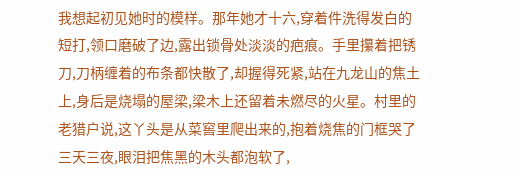我想起初见她时的模样。那年她才十六,穿着件洗得发白的短打,领口磨破了边,露出锁骨处淡淡的疤痕。手里攥着把锈刀,刀柄缠着的布条都快散了,却握得死紧,站在九龙山的焦土上,身后是烧塌的屋梁,梁木上还留着未燃尽的火星。村里的老猎户说,这丫头是从菜窖里爬出来的,抱着烧焦的门框哭了三天三夜,眼泪把焦黑的木头都泡软了,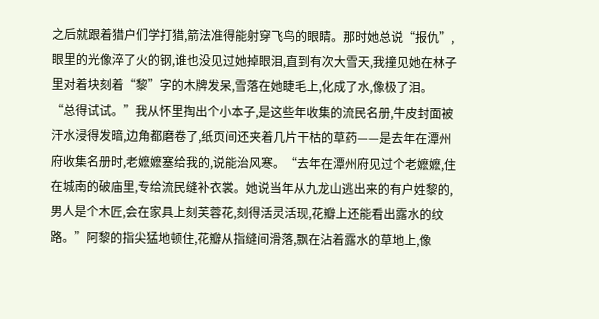之后就跟着猎户们学打猎,箭法准得能射穿飞鸟的眼睛。那时她总说“报仇”,眼里的光像淬了火的钢,谁也没见过她掉眼泪,直到有次大雪天,我撞见她在林子里对着块刻着“黎”字的木牌发呆,雪落在她睫毛上,化成了水,像极了泪。
“总得试试。”我从怀里掏出个小本子,是这些年收集的流民名册,牛皮封面被汗水浸得发暗,边角都磨卷了,纸页间还夹着几片干枯的草药——是去年在潭州府收集名册时,老嬷嬷塞给我的,说能治风寒。“去年在潭州府见过个老嬷嬷,住在城南的破庙里,专给流民缝补衣裳。她说当年从九龙山逃出来的有户姓黎的,男人是个木匠,会在家具上刻芙蓉花,刻得活灵活现,花瓣上还能看出露水的纹路。”阿黎的指尖猛地顿住,花瓣从指缝间滑落,飘在沾着露水的草地上,像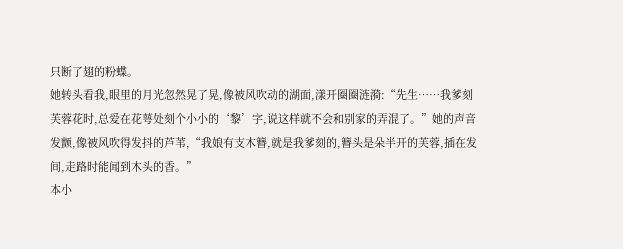只断了翅的粉蝶。
她转头看我,眼里的月光忽然晃了晃,像被风吹动的湖面,漾开圈圈涟漪:“先生……我爹刻芙蓉花时,总爱在花萼处刻个小小的‘黎’字,说这样就不会和别家的弄混了。”她的声音发颤,像被风吹得发抖的芦苇,“我娘有支木簪,就是我爹刻的,簪头是朵半开的芙蓉,插在发间,走路时能闻到木头的香。”
本小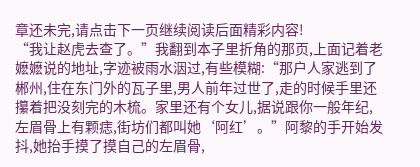章还未完,请点击下一页继续阅读后面精彩内容!
“我让赵虎去查了。”我翻到本子里折角的那页,上面记着老嬷嬷说的地址,字迹被雨水洇过,有些模糊:“那户人家逃到了郴州,住在东门外的瓦子里,男人前年过世了,走的时候手里还攥着把没刻完的木梳。家里还有个女儿,据说跟你一般年纪,左眉骨上有颗痣,街坊们都叫她‘阿红’。”阿黎的手开始发抖,她抬手摸了摸自己的左眉骨,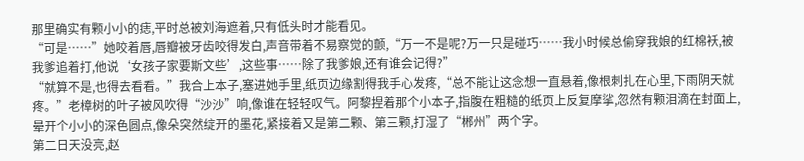那里确实有颗小小的痣,平时总被刘海遮着,只有低头时才能看见。
“可是……”她咬着唇,唇瓣被牙齿咬得发白,声音带着不易察觉的颤,“万一不是呢?万一只是碰巧……我小时候总偷穿我娘的红棉袄,被我爹追着打,他说‘女孩子家要斯文些’,这些事……除了我爹娘,还有谁会记得?”
“就算不是,也得去看看。”我合上本子,塞进她手里,纸页边缘割得我手心发疼,“总不能让这念想一直悬着,像根刺扎在心里,下雨阴天就疼。”老樟树的叶子被风吹得“沙沙”响,像谁在轻轻叹气。阿黎捏着那个小本子,指腹在粗糙的纸页上反复摩挲,忽然有颗泪滴在封面上,晕开个小小的深色圆点,像朵突然绽开的墨花,紧接着又是第二颗、第三颗,打湿了“郴州”两个字。
第二日天没亮,赵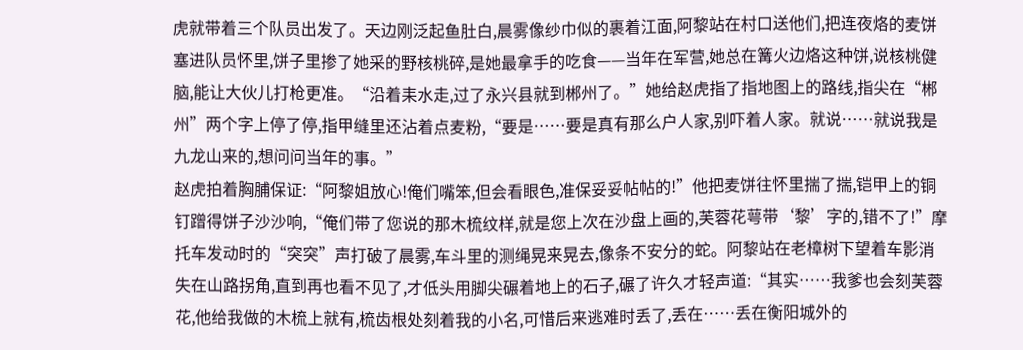虎就带着三个队员出发了。天边刚泛起鱼肚白,晨雾像纱巾似的裹着江面,阿黎站在村口送他们,把连夜烙的麦饼塞进队员怀里,饼子里掺了她采的野核桃碎,是她最拿手的吃食——当年在军营,她总在篝火边烙这种饼,说核桃健脑,能让大伙儿打枪更准。“沿着耒水走,过了永兴县就到郴州了。”她给赵虎指了指地图上的路线,指尖在“郴州”两个字上停了停,指甲缝里还沾着点麦粉,“要是……要是真有那么户人家,别吓着人家。就说……就说我是九龙山来的,想问问当年的事。”
赵虎拍着胸脯保证:“阿黎姐放心!俺们嘴笨,但会看眼色,准保妥妥帖帖的!”他把麦饼往怀里揣了揣,铠甲上的铜钉蹭得饼子沙沙响,“俺们带了您说的那木梳纹样,就是您上次在沙盘上画的,芙蓉花萼带‘黎’字的,错不了!”摩托车发动时的“突突”声打破了晨雾,车斗里的测绳晃来晃去,像条不安分的蛇。阿黎站在老樟树下望着车影消失在山路拐角,直到再也看不见了,才低头用脚尖碾着地上的石子,碾了许久才轻声道:“其实……我爹也会刻芙蓉花,他给我做的木梳上就有,梳齿根处刻着我的小名,可惜后来逃难时丢了,丢在……丢在衡阳城外的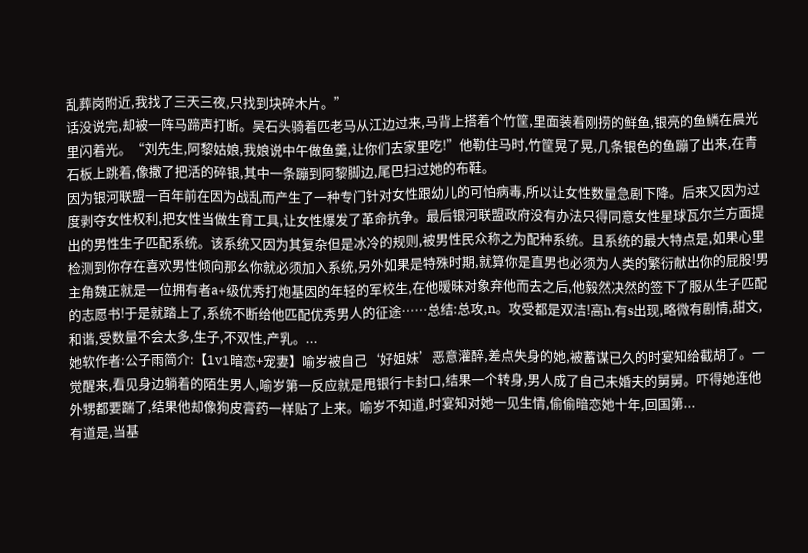乱葬岗附近,我找了三天三夜,只找到块碎木片。”
话没说完,却被一阵马蹄声打断。吴石头骑着匹老马从江边过来,马背上搭着个竹筐,里面装着刚捞的鲜鱼,银亮的鱼鳞在晨光里闪着光。“刘先生,阿黎姑娘,我娘说中午做鱼羹,让你们去家里吃!”他勒住马时,竹筐晃了晃,几条银色的鱼蹦了出来,在青石板上跳着,像撒了把活的碎银,其中一条蹦到阿黎脚边,尾巴扫过她的布鞋。
因为银河联盟一百年前在因为战乱而产生了一种专门针对女性跟幼儿的可怕病毒,所以让女性数量急剧下降。后来又因为过度剥夺女性权利,把女性当做生育工具,让女性爆发了革命抗争。最后银河联盟政府没有办法只得同意女性星球瓦尔兰方面提出的男性生子匹配系统。该系统又因为其复杂但是冰冷的规则,被男性民众称之为配种系统。且系统的最大特点是,如果心里检测到你存在喜欢男性倾向那幺你就必须加入系统,另外如果是特殊时期,就算你是直男也必须为人类的繁衍献出你的屁股!男主角魏正就是一位拥有者a+级优秀打炮基因的年轻的军校生,在他暧昧对象弃他而去之后,他毅然决然的签下了服从生子匹配的志愿书!于是就踏上了,系统不断给他匹配优秀男人的征途……总结:总攻,n。攻受都是双洁!高h,有s出现,略微有剧情,甜文,和谐,受数量不会太多,生子,不双性,产乳。...
她软作者:公子雨简介:【1v1暗恋+宠妻】喻岁被自己‘好姐妹’恶意灌醉,差点失身的她,被蓄谋已久的时宴知给截胡了。一觉醒来,看见身边躺着的陌生男人,喻岁第一反应就是甩银行卡封口,结果一个转身,男人成了自己未婚夫的舅舅。吓得她连他外甥都要踹了,结果他却像狗皮膏药一样贴了上来。喻岁不知道,时宴知对她一见生情,偷偷暗恋她十年,回国第...
有道是,当基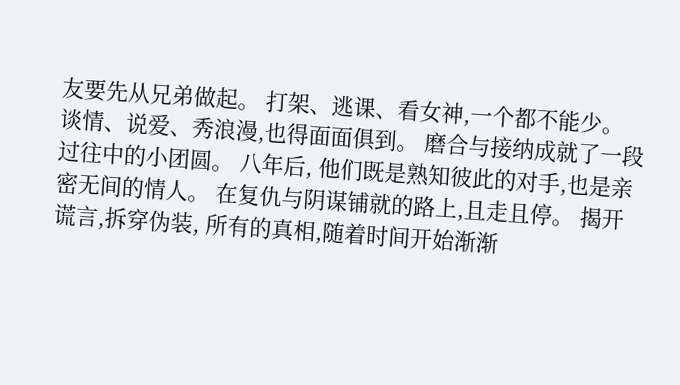友要先从兄弟做起。 打架、逃课、看女神,一个都不能少。 谈情、说爱、秀浪漫,也得面面俱到。 磨合与接纳成就了一段过往中的小团圆。 八年后, 他们既是熟知彼此的对手,也是亲密无间的情人。 在复仇与阴谋铺就的路上,且走且停。 揭开谎言,拆穿伪装, 所有的真相,随着时间开始渐渐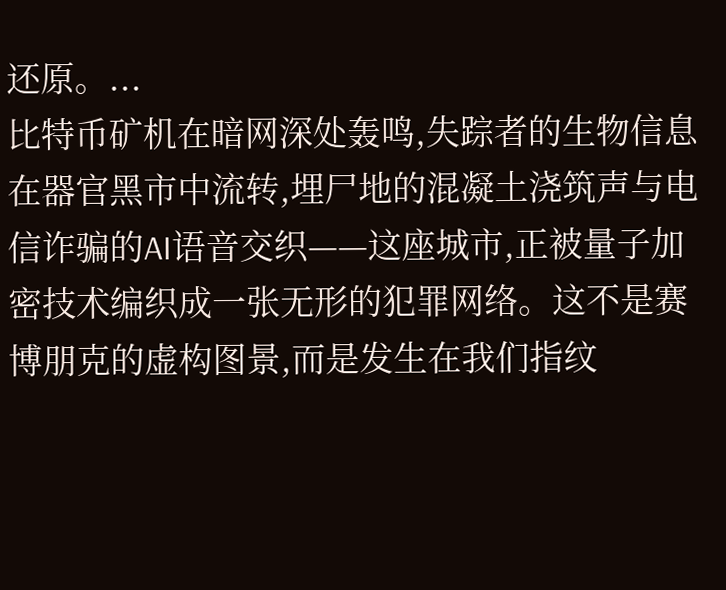还原。...
比特币矿机在暗网深处轰鸣,失踪者的生物信息在器官黑市中流转,埋尸地的混凝土浇筑声与电信诈骗的AI语音交织——这座城市,正被量子加密技术编织成一张无形的犯罪网络。这不是赛博朋克的虚构图景,而是发生在我们指纹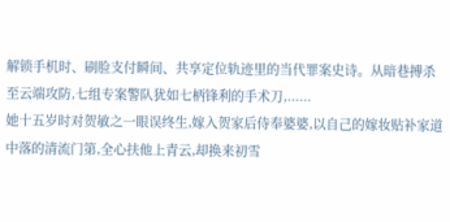解锁手机时、刷脸支付瞬间、共享定位轨迹里的当代罪案史诗。从暗巷搏杀至云端攻防,七组专案警队犹如七柄锋利的手术刀,......
她十五岁时对贺敏之一眼误终生,嫁入贺家后侍奉婆婆,以自己的嫁妆贴补家道中落的清流门第,全心扶他上青云,却换来初雪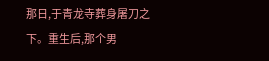那日,于青龙寺葬身屠刀之下。重生后,那个男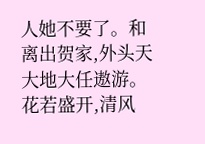人她不要了。和离出贺家,外头天大地大任遨游。花若盛开,清风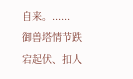自来。......
御兽塔情节跌宕起伏、扣人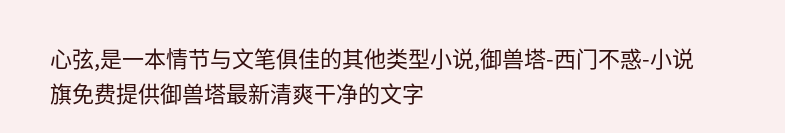心弦,是一本情节与文笔俱佳的其他类型小说,御兽塔-西门不惑-小说旗免费提供御兽塔最新清爽干净的文字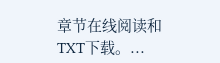章节在线阅读和TXT下载。...